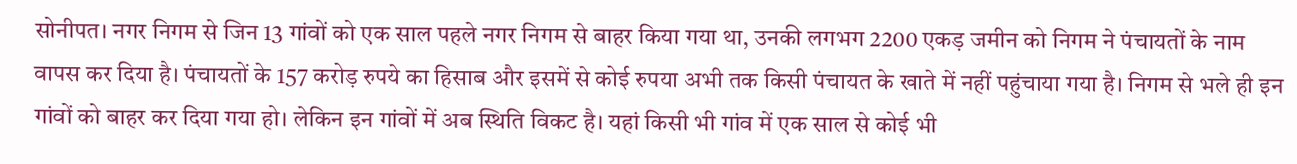सोनीपत। नगर निगम से जिन 13 गांवों को एक साल पहले नगर निगम से बाहर किया गया था, उनकी लगभग 2200 एकड़ जमीन को निगम ने पंचायतों के नाम वापस कर दिया है। पंचायतों के 157 करोड़ रुपये का हिसाब और इसमें से कोई रुपया अभी तक किसी पंचायत के खाते में नहीं पहुंचाया गया है। निगम से भले ही इन गांवों को बाहर कर दिया गया हो। लेकिन इन गांवों में अब स्थिति विकट है। यहां किसी भी गांव में एक साल से कोई भी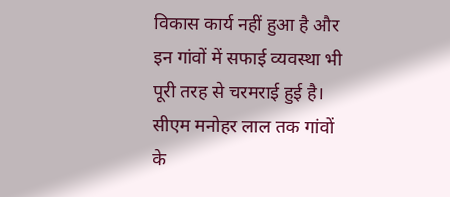विकास कार्य नहीं हुआ है और इन गांवों में सफाई व्यवस्था भी पूरी तरह से चरमराई हुई है। सीएम मनोहर लाल तक गांवों के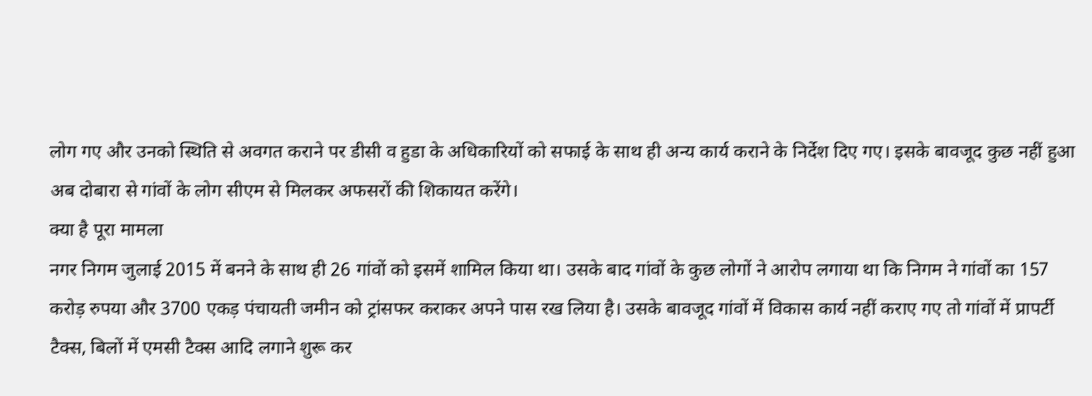लोग गए और उनको स्थिति से अवगत कराने पर डीसी व हुडा के अधिकारियों को सफाई के साथ ही अन्य कार्य कराने के निर्देश दिए गए। इसके बावजूद कुछ नहीं हुआ अब दोबारा से गांवों के लोग सीएम से मिलकर अफसरों की शिकायत करेंगे।
क्या है पूरा मामला
नगर निगम जुलाई 2015 में बनने के साथ ही 26 गांवों को इसमें शामिल किया था। उसके बाद गांवों के कुछ लोगों ने आरोप लगाया था कि निगम ने गांवों का 157 करोड़ रुपया और 3700 एकड़ पंचायती जमीन को ट्रांसफर कराकर अपने पास रख लिया है। उसके बावजूद गांवों में विकास कार्य नहीं कराए गए तो गांवों में प्रापर्टी टैक्स, बिलों में एमसी टैक्स आदि लगाने शुरू कर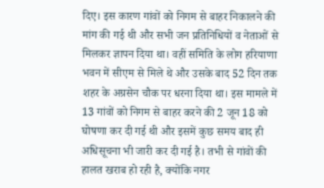दिए। इस कारण गांवों को निगम से बाहर निकालने की मांग की गई थी और सभी जन प्रतिनिधियों व नेताओं से मिलकर ज्ञापन दिया था। वहीं समिति के लोग हरियाणा भवन में सीएम से मिले थे और उसके बाद 52 दिन तक शहर के अग्रसेन चौक पर धरना दिया था। इस मामले में 13 गांवों को निगम से बाहर करने की 2 जून 18 को घोषणा कर दी गई थी और इसमें कुछ समय बाद ही अधिसूचना भी जारी कर दी गई है। तभी से गांवों की हालत खराब हो रही है, क्योंकि नगर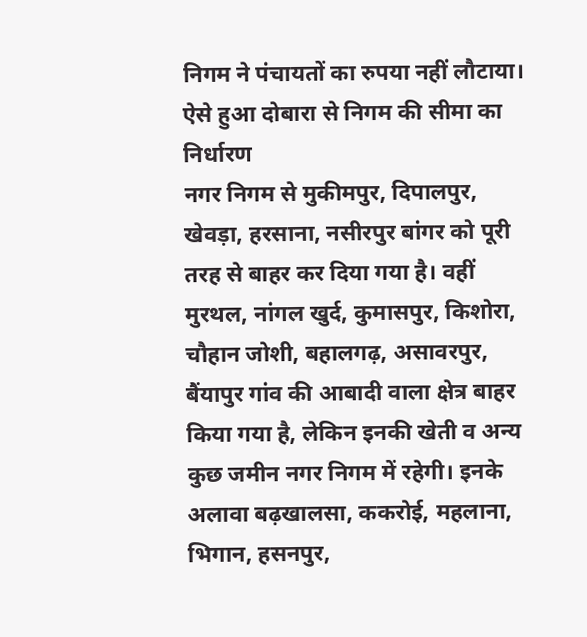निगम ने पंचायतों का रुपया नहीं लौटाया।
ऐसे हुआ दोबारा से निगम की सीमा का निर्धारण
नगर निगम से मुकीमपुर, दिपालपुर, खेवड़ा, हरसाना, नसीरपुर बांगर को पूरी तरह से बाहर कर दिया गया है। वहीं मुरथल, नांगल खुर्द, कुमासपुर, किशोरा, चौहान जोशी, बहालगढ़, असावरपुर, बैंयापुर गांव की आबादी वाला क्षेत्र बाहर किया गया है, लेकिन इनकी खेती व अन्य कुछ जमीन नगर निगम में रहेगी। इनके अलावा बढ़खालसा, ककरोई, महलाना, भिगान, हसनपुर,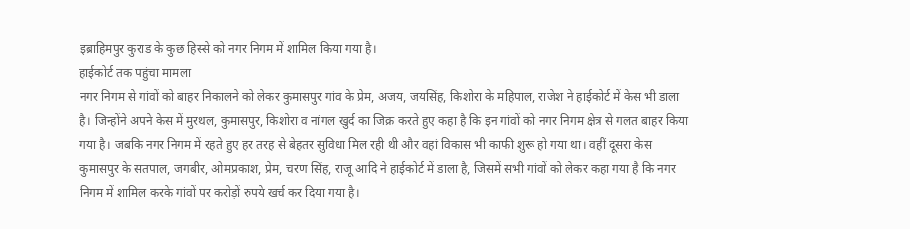इब्राहिमपुर कुराड के कुछ हिस्से को नगर निगम में शामिल किया गया है।
हाईकोर्ट तक पहुंचा मामला
नगर निगम से गांवों को बाहर निकालने को लेकर कुमासपुर गांव के प्रेम, अजय, जयसिंह, किशोरा के महिपाल, राजेश ने हाईकोर्ट में केस भी डाला है। जिन्होंने अपने केस में मुरथल, कुमासपुर, किशोरा व नांगल खुर्द का जिक्र करते हुए कहा है कि इन गांवों को नगर निगम क्षेत्र से गलत बाहर किया गया है। जबकि नगर निगम में रहते हुए हर तरह से बेहतर सुविधा मिल रही थी और वहां विकास भी काफी शुरू हो गया था। वहीं दूसरा केस कुमासपुर के सतपाल, जगबीर, ओमप्रकाश, प्रेम, चरण सिंह, राजू आदि ने हाईकोर्ट में डाला है, जिसमें सभी गांवों को लेकर कहा गया है कि नगर निगम में शामिल करके गांवों पर करोड़ों रुपये खर्च कर दिया गया है।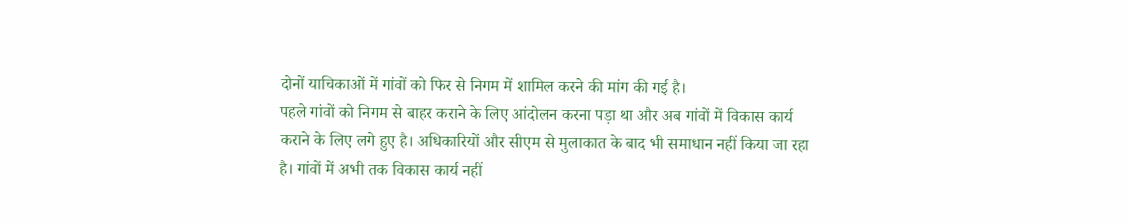दोनों याचिकाओं में गांवों को फिर से निगम में शामिल करने की मांग की गई है।
पहले गांवों को निगम से बाहर कराने के लिए आंदोलन करना पड़ा था और अब गांवों में विकास कार्य कराने के लिए लगे हुए है। अधिकारियों और सीएम से मुलाकात के बाद भी समाधान नहीं किया जा रहा है। गांवों में अभी तक विकास कार्य नहीं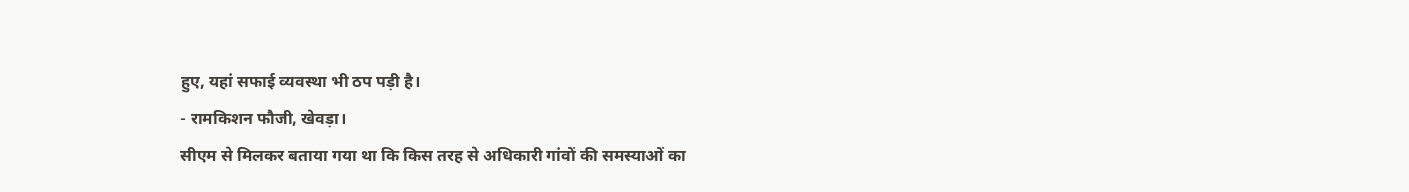हुए, यहां सफाई व्यवस्था भी ठप पड़ी है।
- रामकिशन फौजी, खेवड़ा।
सीएम से मिलकर बताया गया था कि किस तरह से अधिकारी गांवों की समस्याओं का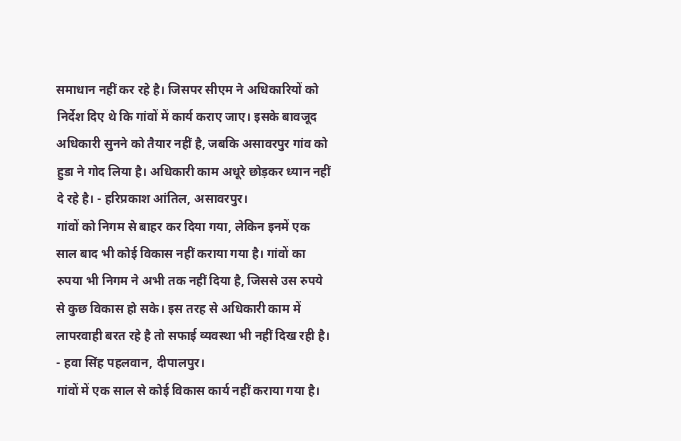समाधान नहीं कर रहे है। जिसपर सीएम ने अधिकारियों को निर्देश दिए थे कि गांवों में कार्य कराए जाए। इसके बावजूद अधिकारी सुनने को तैयार नहीं है, जबकि असावरपुर गांव को हुडा ने गोद लिया है। अधिकारी काम अधूरे छोड़कर ध्यान नहीं दे रहे है। - हरिप्रकाश आंतिल, असावरपुर।
गांवों को निगम से बाहर कर दिया गया, लेकिन इनमें एक साल बाद भी कोई विकास नहीं कराया गया है। गांवों का रुपया भी निगम ने अभी तक नहीं दिया है, जिससे उस रुपये से कुछ विकास हो सके। इस तरह से अधिकारी काम में लापरवाही बरत रहे है तो सफाई व्यवस्था भी नहीं दिख रही है।
- हवा सिंह पहलवान, दीपालपुर।
गांवों में एक साल से कोई विकास कार्य नहीं कराया गया है।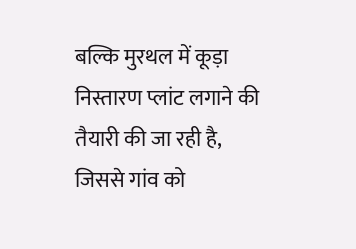बल्कि मुरथल में कूड़ा निस्तारण प्लांट लगाने की तैयारी की जा रही है, जिससे गांव को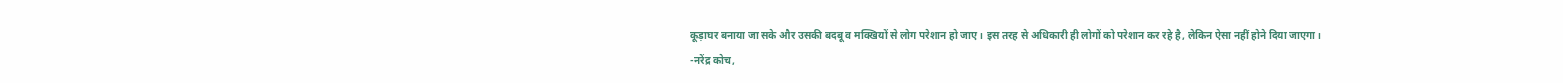कूड़ाघर बनाया जा सके और उसकी बदबू व मक्खियों से लोग परेशान हो जाए। इस तरह से अधिकारी ही लोगों को परेशान कर रहे है, लेकिन ऐसा नहीं होने दिया जाएगा।
-नरेंद्र कोच,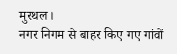मुरथल।
नगर निगम से बाहर किए गए गांवों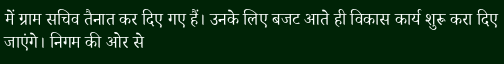में ग्राम सचिव तैनात कर दिए गए हैं। उनके लिए बजट आते ही विकास कार्य शुरू करा दिए जाएंगे। निगम की ओर से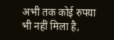अभी तक कोई रुपया भी नहीं मिला है,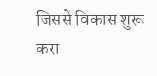जिससे विकास शुरू करा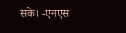सके। -एनएस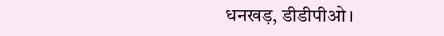धनखड़, डीडीपीओ।